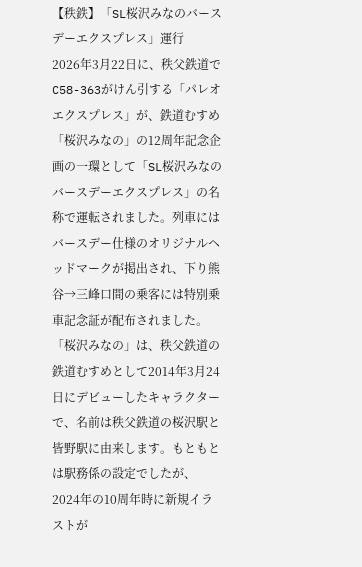【秩鉄】「SL桜沢みなのバースデーエクスプレス」運行
2026年3月22日に、秩父鉄道でC58-363がけん引する「パレオエクスプレス」が、鉄道むすめ「桜沢みなの」の12周年記念企画の一環として「SL桜沢みなのバースデーエクスプレス」の名称で運転されました。列車にはバースデー仕様のオリジナルヘッドマークが掲出され、下り熊谷→三峰口間の乗客には特別乗車記念証が配布されました。 「桜沢みなの」は、秩父鉄道の鉄道むすめとして2014年3月24日にデビューしたキャラクターで、名前は秩父鉄道の桜沢駅と皆野駅に由来します。もともとは駅務係の設定でしたが、2024年の10周年時に新規イラストが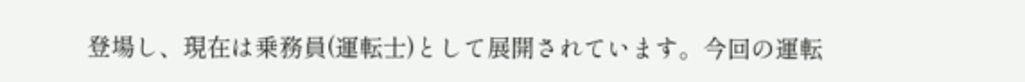登場し、現在は乗務員(運転士)として展開されています。今回の運転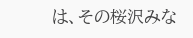は、その桜沢みな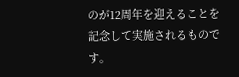のが12周年を迎えることを記念して実施されるものです。